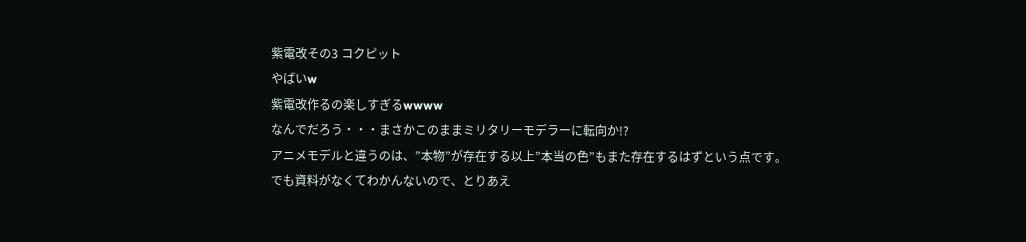紫電改その3 コクピット
やばいw
紫電改作るの楽しすぎるwwww
なんでだろう・・・まさかこのままミリタリーモデラーに転向か!?
アニメモデルと違うのは、”本物”が存在する以上”本当の色”もまた存在するはずという点です。
でも資料がなくてわかんないので、とりあえ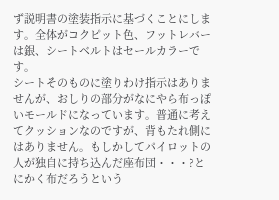ず説明書の塗装指示に基づくことにします。全体がコクピット色、フットレバーは銀、シートベルトはセールカラーです。
シートそのものに塗りわけ指示はありませんが、おしりの部分がなにやら布っぽいモールドになっています。普通に考えてクッションなのですが、背もたれ側にはありません。もしかしてパイロットの人が独自に持ち込んだ座布団・・・?とにかく布だろうという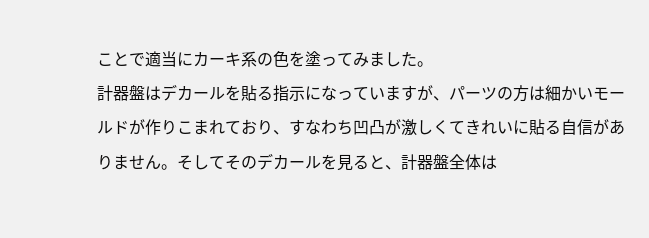ことで適当にカーキ系の色を塗ってみました。
計器盤はデカールを貼る指示になっていますが、パーツの方は細かいモールドが作りこまれており、すなわち凹凸が激しくてきれいに貼る自信がありません。そしてそのデカールを見ると、計器盤全体は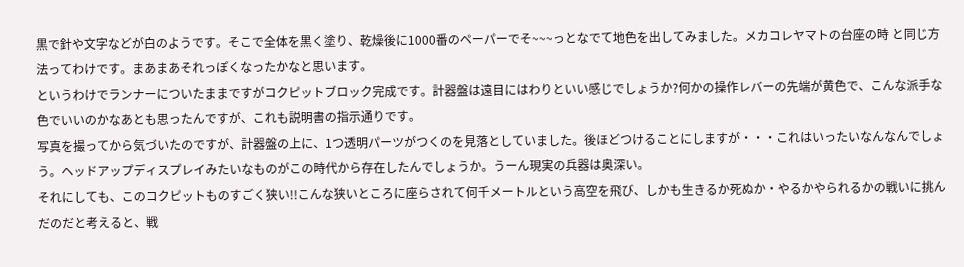黒で針や文字などが白のようです。そこで全体を黒く塗り、乾燥後に1000番のペーパーでそ~~~っとなでて地色を出してみました。メカコレヤマトの台座の時 と同じ方法ってわけです。まあまあそれっぽくなったかなと思います。
というわけでランナーについたままですがコクピットブロック完成です。計器盤は遠目にはわりといい感じでしょうか?何かの操作レバーの先端が黄色で、こんな派手な色でいいのかなあとも思ったんですが、これも説明書の指示通りです。
写真を撮ってから気づいたのですが、計器盤の上に、1つ透明パーツがつくのを見落としていました。後ほどつけることにしますが・・・これはいったいなんなんでしょう。ヘッドアップディスプレイみたいなものがこの時代から存在したんでしょうか。うーん現実の兵器は奥深い。
それにしても、このコクピットものすごく狭い!!こんな狭いところに座らされて何千メートルという高空を飛び、しかも生きるか死ぬか・やるかやられるかの戦いに挑んだのだと考えると、戦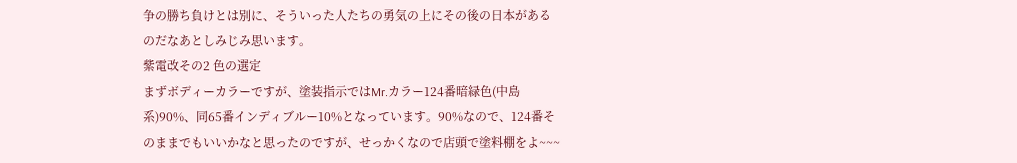争の勝ち負けとは別に、そういった人たちの勇気の上にその後の日本があるのだなあとしみじみ思います。
紫電改その2 色の選定
まずボディーカラーですが、塗装指示ではMr.カラー124番暗緑色(中島系)90%、同65番インディブルー10%となっています。90%なので、124番そのままでもいいかなと思ったのですが、せっかくなので店頭で塗料棚をよ~~~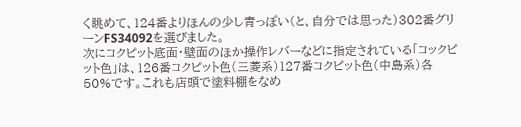く眺めて、124番よりほんの少し青っぽい(と、自分では思った)302番グリーンFS34092を選びました。
次にコクピット底面・壁面のほか操作レバーなどに指定されている「コックピット色」は、126番コクピット色(三菱系)127番コクピット色(中島系)各50%です。これも店頭で塗料棚をなめ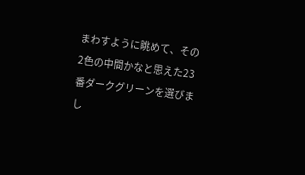まわすように眺めて、その2色の中間かなと思えた23番ダークグリーンを選びまし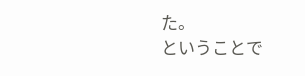た。
ということで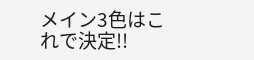メイン3色はこれで決定!!